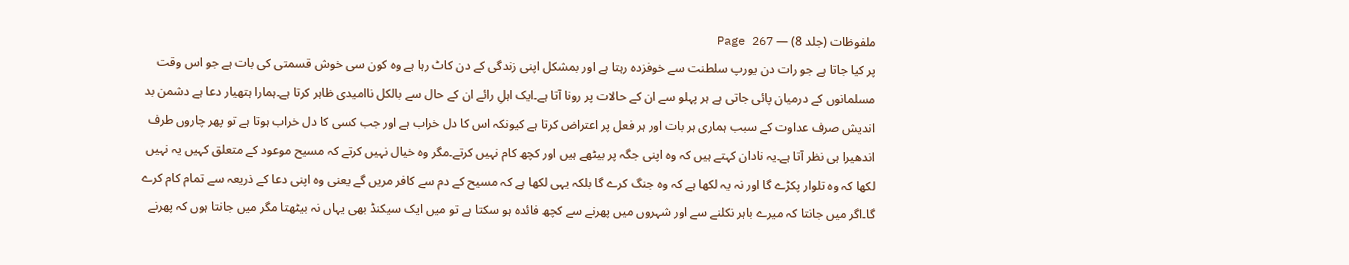ملفوظات (جلد 8) — Page 267
پر کیا جاتا ہے جو رات دن یورپ سلطنت سے خوفزدہ رہتا ہے اور بمشکل اپنی زندگی کے دن کاٹ رہا ہے وہ کون سی خوش قسمتی کی بات ہے جو اس وقت مسلمانوں کے درمیان پائی جاتی ہے ہر پہلو سے ان کے حالات پر رونا آتا ہے۔ایک اہلِ رائے ان کے حال سے بالکل ناامیدی ظاہر کرتا ہے۔ہمارا ہتھیار دعا ہے دشمن بد اندیش صرف عداوت کے سبب ہماری ہر بات اور ہر فعل پر اعتراض کرتا ہے کیونکہ اس کا دل خراب ہے اور جب کسی کا دل خراب ہوتا ہے تو پھر چاروں طرف اندھیرا ہی نظر آتا ہے۔یہ نادان کہتے ہیں کہ وہ اپنی جگہ پر بیٹھے ہیں اور کچھ کام نہیں کرتے۔مگر وہ خیال نہیں کرتے کہ مسیح موعود کے متعلق کہیں یہ نہیں لکھا کہ وہ تلوار پکڑے گا اور نہ یہ لکھا ہے کہ وہ جنگ کرے گا بلکہ یہی لکھا ہے کہ مسیح کے دم سے کافر مریں گے یعنی وہ اپنی دعا کے ذریعہ سے تمام کام کرے گا۔اگر میں جانتا کہ میرے باہر نکلنے سے اور شہروں میں پھرنے سے کچھ فائدہ ہو سکتا ہے تو میں ایک سیکنڈ بھی یہاں نہ بیٹھتا مگر میں جانتا ہوں کہ پھرنے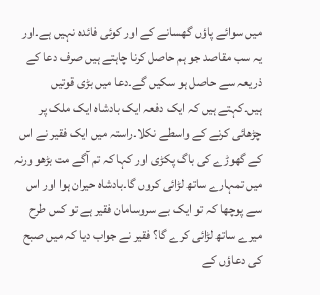میں سوائے پاؤں گھسانے کے اور کوئی فائدہ نہیں ہے۔اور یہ سب مقاصد جو ہم حاصل کرنا چاہتے ہیں صرف دعا کے ذریعہ سے حاصل ہو سکیں گے۔دعا میں بڑی قوتیں ہیں۔کہتے ہیں کہ ایک دفعہ ایک بادشاہ ایک ملک پر چڑھائی کرنے کے واسطے نکلا۔راستہ میں ایک فقیر نے اس کے گھوڑے کی باگ پکڑی اور کہا کہ تم آگے مت بڑھو ورنہ میں تمہارے ساتھ لڑائی کروں گا۔بادشاہ حیران ہوا اور اس سے پوچھا کہ تو ایک بے سروسامان فقیر ہے تو کس طرح میرے ساتھ لڑائی کرے گا؟ فقیر نے جواب دیا کہ میں صبح کی دعاؤں کے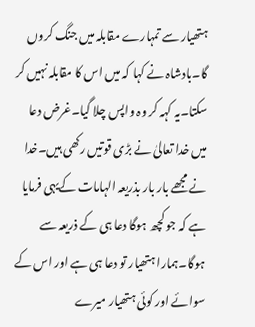ہتھیار سے تمہارے مقابلہ میں جنگ کروں گا۔بادشاہ نے کہا کہ میں اس کا مقابلہ نہیں کر سکتا۔یہ کہہ کر وہ واپس چلا گیا۔غرض دعا میں خدا تعالیٰ نے بڑی قوتیں رکھی ہیں۔خدا نے مجھے بار بار بذریعہ الہامات کےیہی فرمایا ہے کہ جو کچھ ہوگا دعا ہی کے ذریعہ سے ہوگا۔ہمارا ہتھیار تو دعا ہی ہے اور اس کے سوائے اور کوئی ہتھیار میرے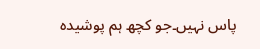پاس نہیں۔جو کچھ ہم پوشیدہ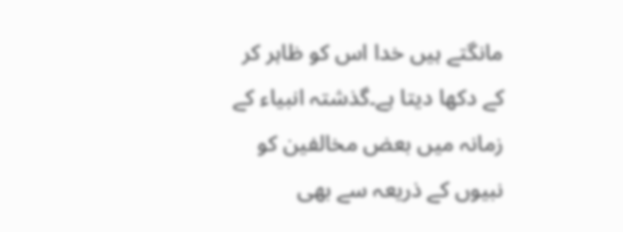مانگتے ہیں خدا اس کو ظاہر کر کے دکھا دیتا ہے۔گذشتہ انبیاء کے زمانہ میں بعض مخالفین کو نبیوں کے ذریعہ سے بھی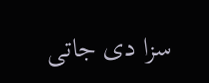سزا دی جاتی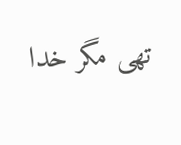تھی مگر خدا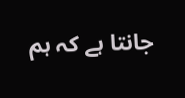جانتا ہے کہ ہم